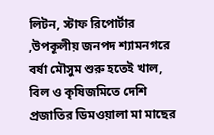লিটন, স্টাফ রিপোর্টার ,উপকূলীয় জনপদ শ্যামনগরে বর্ষা মৌসুম শুরু হতেই খাল, বিল ও কৃষিজমিতে দেশি প্রজাতির ডিমওয়ালা মা মাছের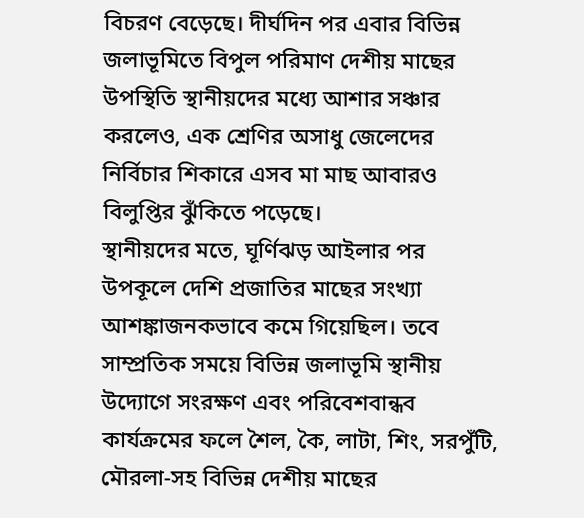বিচরণ বেড়েছে। দীর্ঘদিন পর এবার বিভিন্ন জলাভূমিতে বিপুল পরিমাণ দেশীয় মাছের উপস্থিতি স্থানীয়দের মধ্যে আশার সঞ্চার করলেও, এক শ্রেণির অসাধু জেলেদের নির্বিচার শিকারে এসব মা মাছ আবারও বিলুপ্তির ঝুঁকিতে পড়েছে।
স্থানীয়দের মতে, ঘূর্ণিঝড় আইলার পর উপকূলে দেশি প্রজাতির মাছের সংখ্যা আশঙ্কাজনকভাবে কমে গিয়েছিল। তবে সাম্প্রতিক সময়ে বিভিন্ন জলাভূমি স্থানীয় উদ্যোগে সংরক্ষণ এবং পরিবেশবান্ধব কার্যক্রমের ফলে শৈল, কৈ, লাটা, শিং, সরপুঁটি, মৌরলা-সহ বিভিন্ন দেশীয় মাছের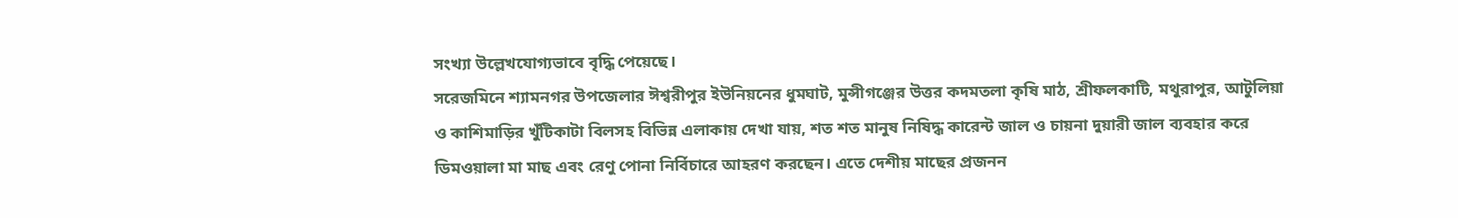সংখ্যা উল্লেখযোগ্যভাবে বৃদ্ধি পেয়েছে।
সরেজমিনে শ্যামনগর উপজেলার ঈশ্বরীপুর ইউনিয়নের ধুমঘাট, মুন্সীগঞ্জের উত্তর কদমতলা কৃষি মাঠ, শ্রীফলকাটি, মথুরাপুর, আটুলিয়া ও কাশিমাড়ির খুঁটিকাটা বিলসহ বিভিন্ন এলাকায় দেখা যায়, শত শত মানুষ নিষিদ্ধ কারেন্ট জাল ও চায়না দুয়ারী জাল ব্যবহার করে ডিমওয়ালা মা মাছ এবং রেণু পোনা নির্বিচারে আহরণ করছেন। এতে দেশীয় মাছের প্রজনন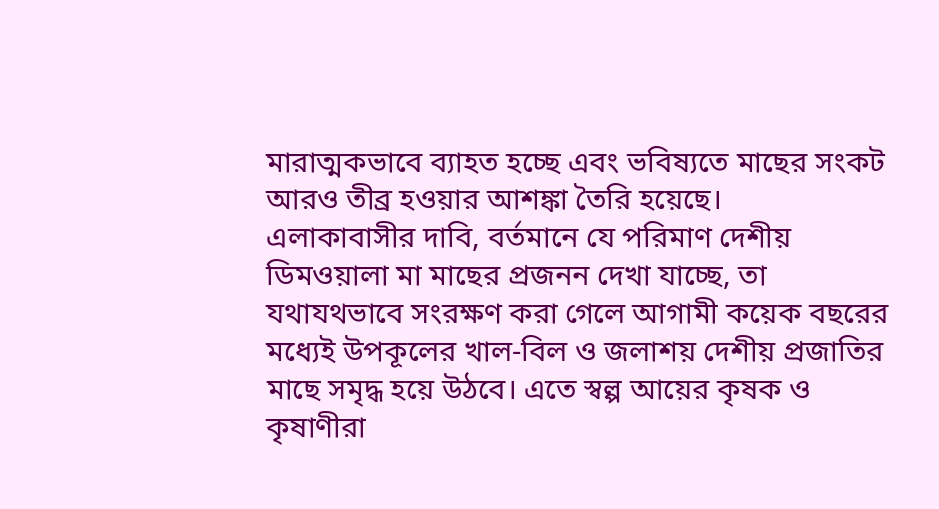মারাত্মকভাবে ব্যাহত হচ্ছে এবং ভবিষ্যতে মাছের সংকট আরও তীব্র হওয়ার আশঙ্কা তৈরি হয়েছে।
এলাকাবাসীর দাবি, বর্তমানে যে পরিমাণ দেশীয় ডিমওয়ালা মা মাছের প্রজনন দেখা যাচ্ছে, তা যথাযথভাবে সংরক্ষণ করা গেলে আগামী কয়েক বছরের মধ্যেই উপকূলের খাল-বিল ও জলাশয় দেশীয় প্রজাতির মাছে সমৃদ্ধ হয়ে উঠবে। এতে স্বল্প আয়ের কৃষক ও কৃষাণীরা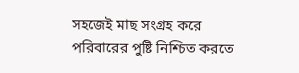সহজেই মাছ সংগ্রহ করে পরিবারের পুষ্টি নিশ্চিত করতে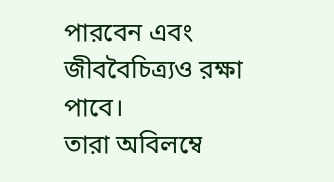পারবেন এবং জীববৈচিত্র্যও রক্ষা পাবে।
তারা অবিলম্বে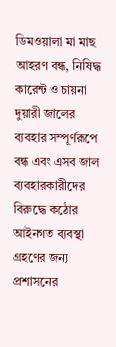ডিমওয়ালা মা মাছ আহরণ বন্ধ, নিষিদ্ধ কারেন্ট ও চায়না দুয়ারী জালের ব্যবহার সম্পূর্ণরূপে বন্ধ এবং এসব জাল ব্যবহারকারীদের বিরুদ্ধে কঠোর আইনগত ব্যবস্থা গ্রহণের জন্য প্রশাসনের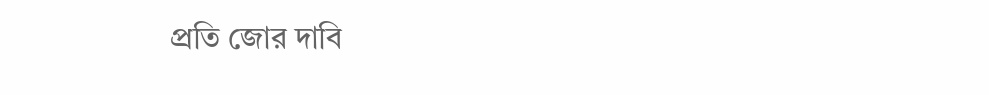প্রতি জোর দাবি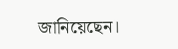জানিয়েছেন।